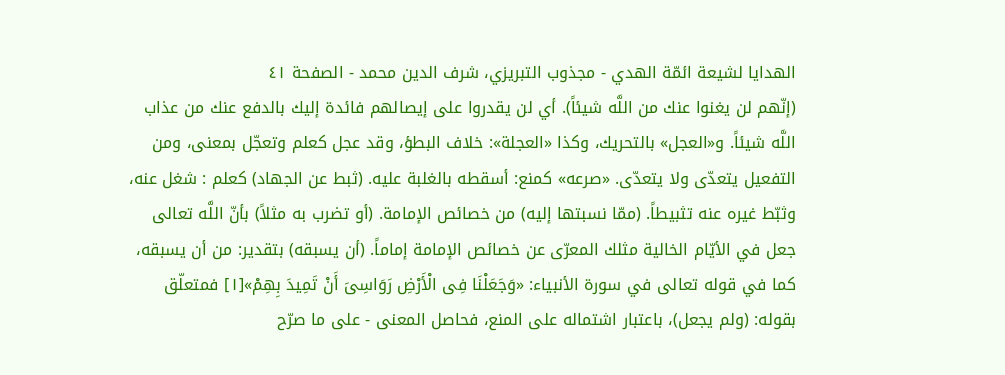الهدايا لشيعة ائمّة الهدي - مجذوب التبریزي، شرف الدین محمد - الصفحة ٤١
(إنّهم لن يغنوا عنك من اللَّه شيئاً). أي لن يقدروا على إيصالهم فائدة إليك بالدفع عنك من عذاب اللَّه شيئاً. و«العجل» بالتحريك، وكذا «العجلة»: خلاف البطؤ، وقد عجل كعلم وتعجّل بمعنى، ومن التفعيل يتعدّى ولا يتعدّى. «صرعه» كمنع: أسقطه بالغلبة عليه. (ثبط عن الجهاد) كعلم : شغل عنه، وثبّط غيره عنه تثبيطاً. (ممّا نسبتها إليه) من خصائص الإمامة. (أو تضرب به مثلاً) بأنّ اللَّه تعالى جعل في الأيّام الخالية مثلك المعرّى عن خصائص الإمامة إماماً. (أن يسبقه) بتقدير: من أن يسبقه، كما في قوله تعالى في سورة الأنبياء: «وَجَعَلْنَا فِى الْأَرْضِ رَوَاسِىَ أَنْ تَمِيدَ بِهِمْ»[١] فمتعلّق بقوله: (ولم يجعل)، باعتبار اشتماله على المنع، فحاصل المعنى - على ما صرّح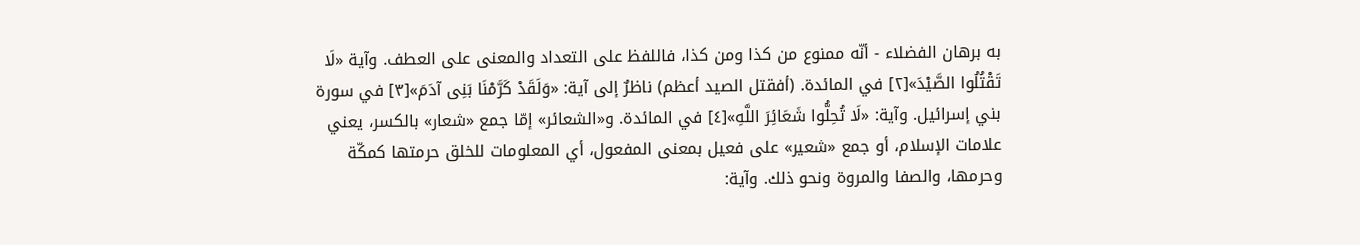به برهان الفضلاء - أنّه ممنوع من كذا ومن كذا، فاللفظ على التعداد والمعنى على العطف. وآية «لَا تَقْتُلُوا الصَّيْدَ»[٢] في المائدة. (أفقتل الصيد أعظم) ناظرٌ إلى آية: «وَلَقَدْ كَرَّمْنَا بَنِى آدَمَ»[٣] في سورة بني إسرائيل. وآية: «لَا تُحِلُّوا شَعَائِرَ اللَّهِ»[٤] في المائدة. و«الشعائر» إمّا جمع «شعار» بالكسر، يعني علامات الإسلام، أو جمع «شعير» على فعيل بمعنى المفعول، أي المعلومات للخلق حرمتها كمكّة وحرمها، والصفا والمروة ونحو ذلك. وآية: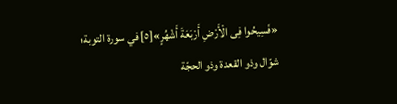«فَسِيحُوا فِى الْأَرْضِ أَرْبَعَةَ أَشْهُرٍ»[٥] في سورة التوبة؛ شوّال وذو القعدة وذو الحجّة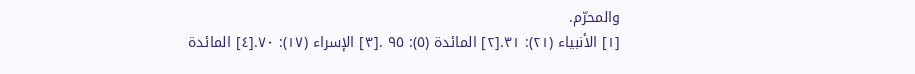والمحرّم.
[١] الأنبياء (٢١): ٣١.[٢] المائدة (٥): ٩٥ .[٣] الإسراء (١٧): ٧٠.[٤] المائدة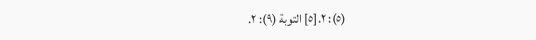(٥): ٢.[٥] التوبة (٩): ٢.